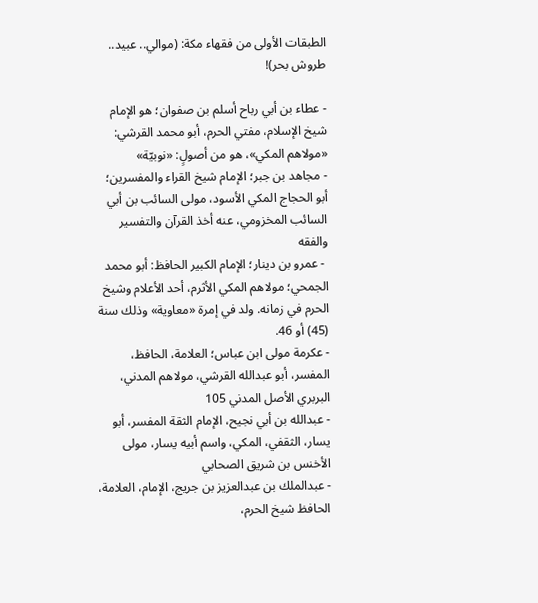الطبقات الأولى من فقهاء مكة: (موالي.. عبيد.. طروش بحر)!

- عطاء بن أبي رباح أسلم بن صفوان؛ هو الإمام شيخ الإسلام، مفتي الحرم، أبو محمد القرشي: «مولاهم المكي»، هو من أصولٍ: «نوبيّة»
- مجاهد بن جبر؛ الإمام شيخ القراء والمفسرين؛ أبو الحجاج المكي الأسود، مولى السائب بن أبي السائب المخزومي، عنه أخذ القرآن والتفسير والفقه
 - عمرو بن دينار؛ الإمام الكبير الحافظ: أبو محمد الجمحي؛ مولاهم المكي الأثرم، أحد الأعلام وشيخ الحرم في زمانه. ولد في إمرة «معاوية» وذلك سنة (45) أو 46.
- عكرمة مولى ابن عباس؛ العلامة، الحافظ، المفسر، أبو عبدالله القرشي، مولاهم المدني، البربري الأصل المدني 105
- عبدالله بن أبي نجيح، الإمام الثقة المفسر، أبو يسار، الثقفي، المكي، واسم أبيه يسار، مولى الأخنس بن شريق الصحابي
- عبدالملك بن عبدالعزيز بن جريج، الإمام، العلامة، الحافظ شيخ الحرم،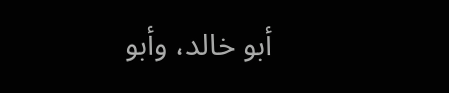أبو خالد، وأبو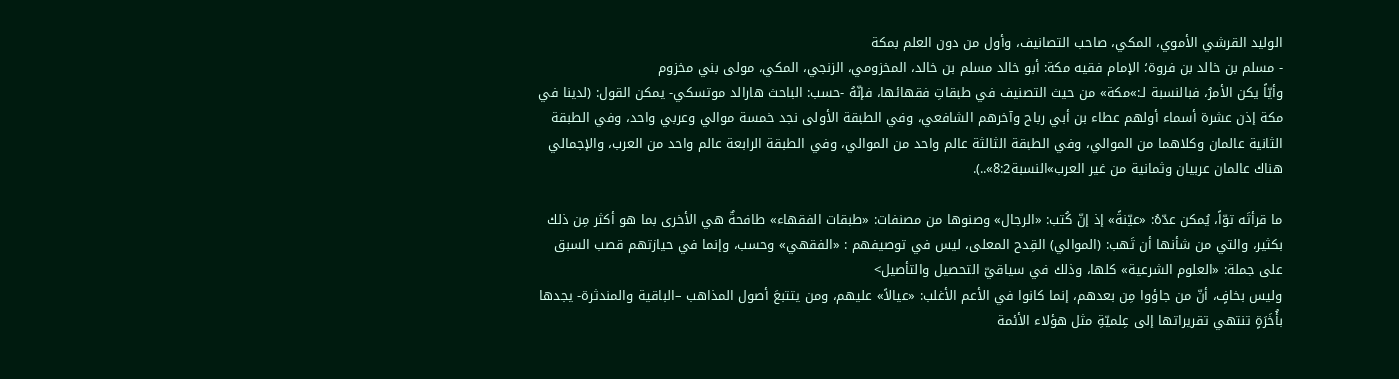الوليد القرشي الأموي، المكي، صاحب التصانيف، وأول من دون العلم بمكة
- مسلم بن خالد بن فروة؛ الإمام فقيه مكة: أبو خالد مسلم بن خالد، المخزومي، الزنجي، المكي، مولى بني مخزوم
وأيّاً يكن الأمرُ، فبالنسبة لـ:»مكة» من حيث التصنيف في طبقاتِ فقهائها، فإنّهُ -حسب: الباحث هارالد موتسكي- يمكن القول: (لدينا في مكة إذن عشرة أسماء أولهم عطاء بن أبي رباح وآخرهم الشافعي، وفي الطبقة الأولى نجد خمسة موالي وعربي واحد، وفي الطبقة الثانية عالمان وكلاهما من الموالي، وفي الطبقة الثالثة عالم واحد من الموالي، وفي الطبقة الرابعة عالم واحد من العرب، والإجمالي هناك عالمان عربيان وثمانية من غير العرب»النسبة8:2»..).

ما قرأتَه توّاً، يُمكن عدّهُ: «عيّنةً» إذ إنّ كُتب: «الرجال» وصنوها من مصنفات: «طبقات الفقهاء» طافحةٌ هي الأخرى بما هو أكثر مِن ذلك بكثير، والتي من شأنها أن تَهب: (الموالي) القِدح المعلى، ليس في توصيفهم : «الفقهي» وحسب، وإنما في حيازتهم قصب السبق على جملة: «العلوم الشرعية» كلها، وذلك في سياقيّ التحصيل والتأصيل>
وليس بخافٍ، أنّ من جاؤوا مِن بعدهم، إنما كانوا في الأعم الأغلب: «عيالاً» عليهم، ومن يتتبعَ أصول المذاهب –الباقية والمندثرة- يجدها بأُخَرَةٍ تنتهي تقريراتها إلى عِلميّةِ مثل هؤلاء الأئمة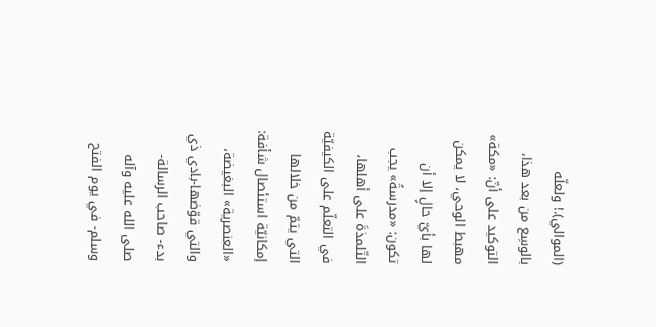(الموالي).! ولعلّه بالوسِع من بعد هذا، التوكيد على أنّ: «مكة» مهبط الوحي، لا يمكن لها بأيّ حالٍ إلا أن تكون: «مدرسةً» يجب التّلمذةَ على أهلها، في التعلّم على الكيفيّة التي يتمّ من خلالها إمكانيّة استئصال شأفة: «العنصرية» البغيضة، والتي قوّضها-بادي ذي بدء- صاحب الرسالة- صلى الله عليه وآله وسلم- في يوم الفتح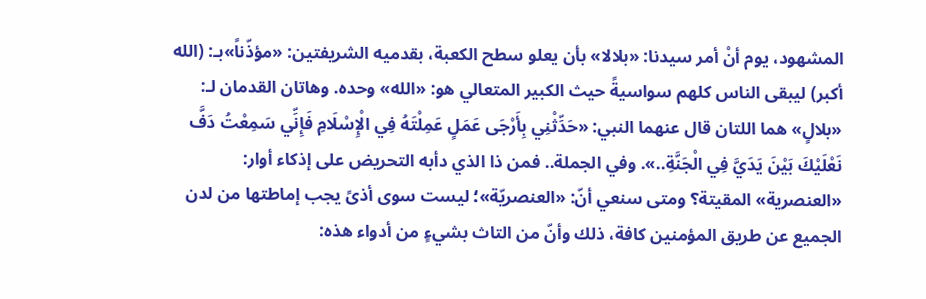المشهود، يوم أنْ أمر سيدنا: «بلالا» بأن يعلو سطح الكعبة، بقدميه الشريفتين: «مؤذّناً»بـ: (الله أكبر) ليبقى الناس كلهم سواسيةً حيث الكبير المتعالي هو: «الله» وحده. وهاتان القدمان لـ: «بلالٍ» هما اللتان قال عنهما النبي: «حَدِّثْنِي بِأَرْجَى عَمَلٍ عَمِلْتَهُ فِي الْإِسْلَامِ فَإِنِّي سَمِعْتُ دَفَّ نَعْلَيْكَ بَيْنَ يَدَيَّ فِي الْجَنَّةِ..». وفي الجملة.. فمن ذا الذي دأبه التحريض على إذكاء أوار: «العنصرية» المقيتة؟ ومتى سنعي أنّ: «العنصريّة»؛ ليست سوى أذىً يجب إماطتها من لدن الجميع عن طريق المؤمنين كافة، ذلك وأنّ من التاث بشيءٍ من أدواء هذه: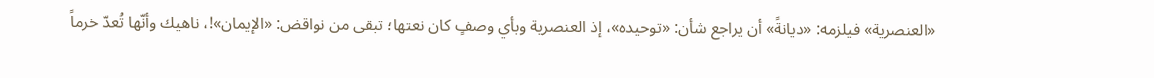«العنصرية» فيلزمه: «ديانةً» أن يراجع شأن: «توحيده»، إذ العنصرية وبأي وصفٍ كان نعتها؛ تبقى من نواقض: «الإيمان»!، ناهيك وأنّها تُعدّ خرماً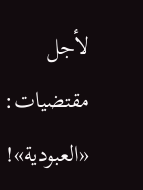لأجل مقتضيات: «العبودية»!